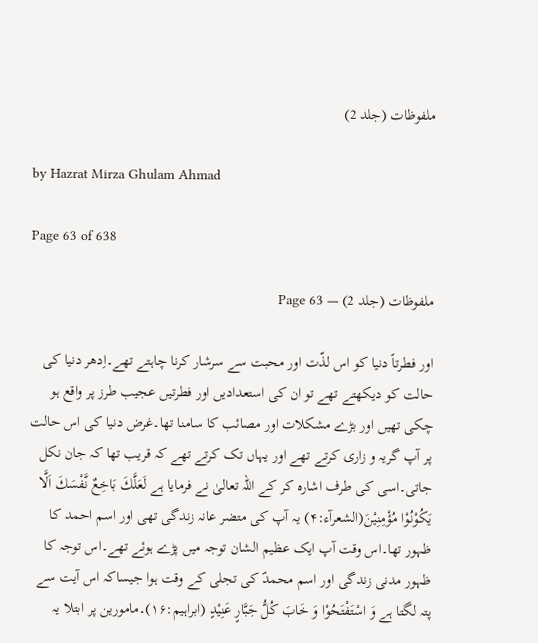ملفوظات (جلد 2)

by Hazrat Mirza Ghulam Ahmad

Page 63 of 638

ملفوظات (جلد 2) — Page 63

اور فطرتاً دنیا کو اس لذّت اور محبت سے سرشار کرنا چاہتے تھے۔اِدھر دنیا کی حالت کو دیکھتے تھے تو ان کی استعدادیں اور فطرتیں عجیب طرز پر واقع ہو چکی تھیں اور بڑے مشکلات اور مصائب کا سامنا تھا۔غرض دنیا کی اس حالت پر آپ گریہ و زاری کرتے تھے اور یہاں تک کرتے تھے کہ قریب تھا کہ جان نکل جاتی۔اسی کی طرف اشارہ کر کے اللہ تعالیٰ نے فرمایا ہے لَعَلَّكَ بَاخِعٌ نَّفْسَكَ اَلَّا يَكُوْنُوْا مُؤْمِنِيْنَ(الشعرآء:۴) یہ آپ کی متضر عانہ زندگی تھی اور اسم احمد کا ظہور تھا۔اس وقت آپ ایک عظیم الشان توجہ میں پڑے ہوئے تھے۔اس توجہ کا ظہور مدنی زندگی اور اسم محمدؐ کی تجلی کے وقت ہوا جیساکہ اس آیت سے پتہ لگتا ہے وَ اسْتَفْتَحُوْا وَ خَابَ كُلُّ جَبَّارٍ عَنِيْدٍ (ابراہیم:۱۶)۔مامورین پر ابتلا یہ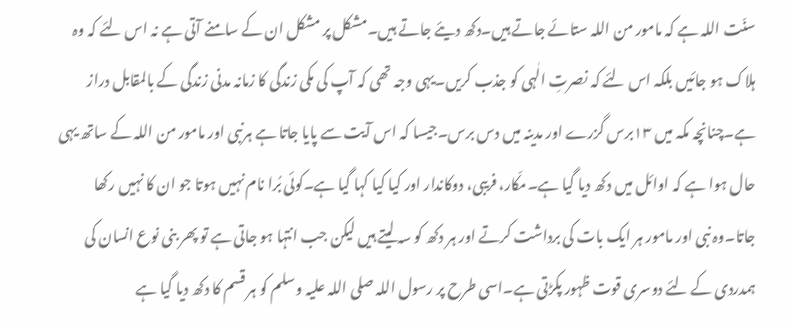سنّت اللہ ہے کہ مامور من اللہ ستائے جاتے ہیں۔دکھ دیئے جاتے ہیں۔مشکل پر مشکل ان کے سامنے آتی ہے نہ اس لئے کہ وہ ہلاک ہو جائیں بلکہ اس لئے کہ نصرتِ الٰہی کو جذب کریں۔یہی وجہ تھی کہ آپ کی مکی زندگی کا زمانہ مدنی زندگی کے بالمقابل دراز ہے۔چنانچہ مکہ میں ۱۳برس گزرے اور مدینہ میں دس برس۔جیسا کہ اس آیت سے پایا جاتا ہے ہرنبی اور مامور من اللہ کے ساتھ یہی حال ہوا ہے کہ اوائل میں دکھ دیا گیا ہے۔مکّار، فریبی، دوکاندار اور کیا کیا کہا گیا ہے۔کوئی بُرا نام نہیں ہوتا جو ان کا نہیں رکھا جاتا۔وہ نبی اور مامور ہر ایک بات کی برداشت کرتے اور ہر دکھ کو سہ لیتے ہیں لیکن جب انتہا ہو جاتی ہے تو پھر بنی نوع انسان کی ہمدردی کے لئے دوسری قوت ظہور پکڑتی ہے۔اسی طرح پر رسول اللہ صلی اللہ علیہ وسلم کو ہر قسم کا دکھ دیا گیا ہے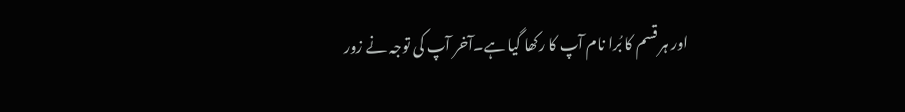اور ہر قسم کا بُرا نام آپ کا رکھا گیا ہے۔آخر آپ کی توجہ نے زور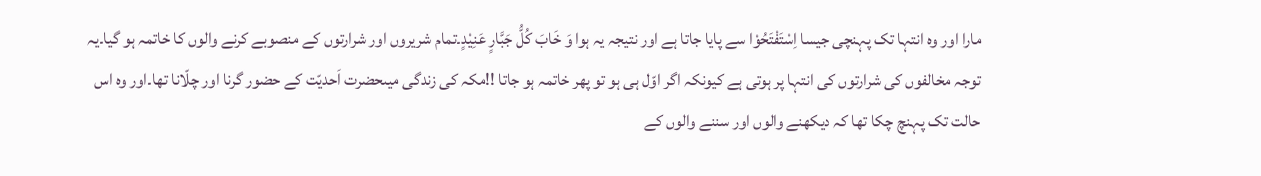مارا اور وہ انتہا تک پہنچی جیسا اِسْتَفْتَحُوْا سے پایا جاتا ہے اور نتیجہ یہ ہوا وَ خَابَ كُلُّ جَبَّارٍ عَنِيْدٍ۔تمام شریروں اور شرارتوں کے منصوبے کرنے والوں کا خاتمہ ہو گیا۔یہ توجہ مخالفوں کی شرارتوں کی انتہا پر ہوتی ہے کیونکہ اگر اوّل ہی ہو تو پھر خاتمہ ہو جاتا !!مکہ کی زندگی میںحضرت اَحدیّت کے حضور گرنا اور چلّانا تھا۔اور وہ اس حالت تک پہنچ چکا تھا کہ دیکھنے والوں اور سننے والوں کے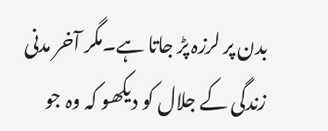بدن پر لرزہ پڑ جاتا ہے۔مگر آخر مدنی زندگی کے جلال کو دیکھو کہ وہ جو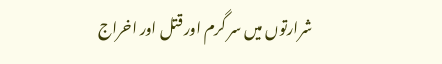شرارتوں میں سر گرم اور قتل اور اخراج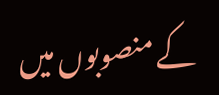کے منصوبوں میں